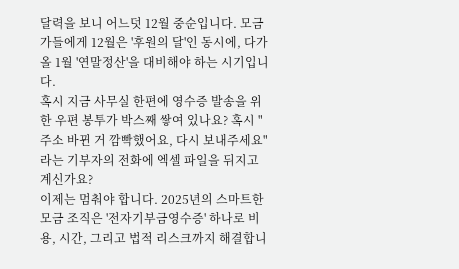달력을 보니 어느덧 12월 중순입니다. 모금가들에게 12월은 '후원의 달'인 동시에, 다가올 1월 '연말정산'을 대비해야 하는 시기입니다.
혹시 지금 사무실 한편에 영수증 발송을 위한 우편 봉투가 박스째 쌓여 있나요? 혹시 "주소 바뀐 거 깜빡했어요, 다시 보내주세요"라는 기부자의 전화에 엑셀 파일을 뒤지고 계신가요?
이제는 멈춰야 합니다. 2025년의 스마트한 모금 조직은 '전자기부금영수증' 하나로 비용, 시간, 그리고 법적 리스크까지 해결합니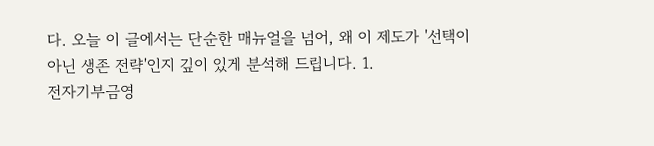다. 오늘 이 글에서는 단순한 매뉴얼을 넘어, 왜 이 제도가 '선택이 아닌 생존 전략'인지 깊이 있게 분석해 드립니다. 1.
전자기부금영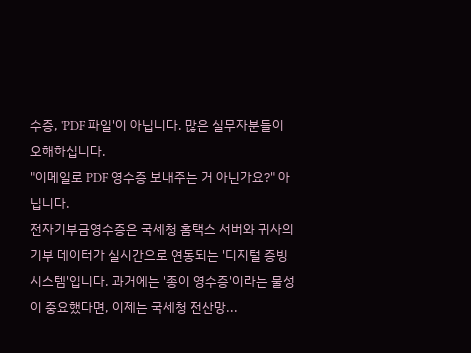수증, 'PDF 파일'이 아닙니다. 많은 실무자분들이 오해하십니다.
"이메일로 PDF 영수증 보내주는 거 아닌가요?" 아닙니다.
전자기부금영수증은 국세청 홈택스 서버와 귀사의 기부 데이터가 실시간으로 연동되는 '디지털 증빙 시스템'입니다. 과거에는 '종이 영수증'이라는 물성이 중요했다면, 이제는 국세청 전산망...